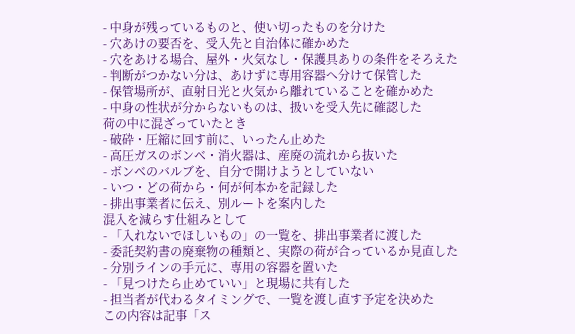- 中身が残っているものと、使い切ったものを分けた
- 穴あけの要否を、受入先と自治体に確かめた
- 穴をあける場合、屋外・火気なし・保護具ありの条件をそろえた
- 判断がつかない分は、あけずに専用容器へ分けて保管した
- 保管場所が、直射日光と火気から離れていることを確かめた
- 中身の性状が分からないものは、扱いを受入先に確認した
荷の中に混ざっていたとき
- 破砕・圧縮に回す前に、いったん止めた
- 高圧ガスのボンベ・消火器は、産廃の流れから抜いた
- ボンベのバルブを、自分で開けようとしていない
- いつ・どの荷から・何が何本かを記録した
- 排出事業者に伝え、別ルートを案内した
混入を減らす仕組みとして
- 「入れないでほしいもの」の一覧を、排出事業者に渡した
- 委託契約書の廃棄物の種類と、実際の荷が合っているか見直した
- 分別ラインの手元に、専用の容器を置いた
- 「見つけたら止めていい」と現場に共有した
- 担当者が代わるタイミングで、一覧を渡し直す予定を決めた
この内容は記事「ス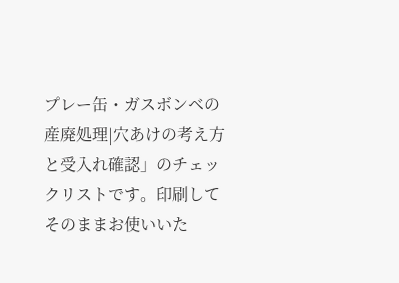プレー缶・ガスボンベの産廃処理|穴あけの考え方と受入れ確認」のチェックリストです。印刷してそのままお使いいた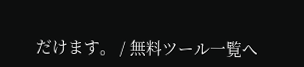だけます。 / 無料ツール一覧へ